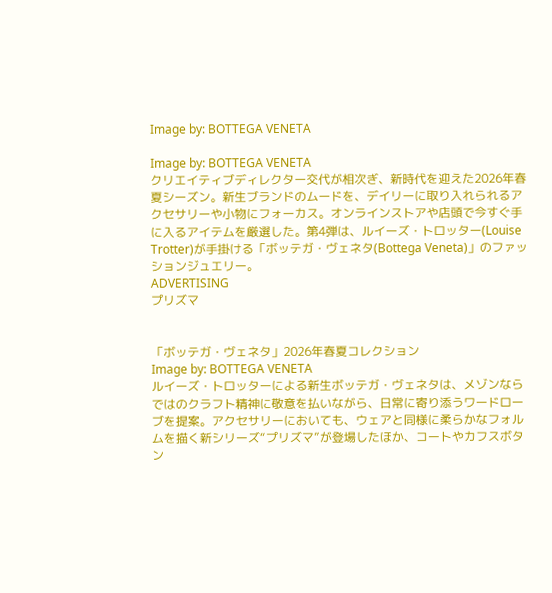Image by: BOTTEGA VENETA

Image by: BOTTEGA VENETA
クリエイティブディレクター交代が相次ぎ、新時代を迎えた2026年春夏シーズン。新生ブランドのムードを、デイリーに取り入れられるアクセサリーや小物にフォーカス。オンラインストアや店頭で今すぐ手に入るアイテムを厳選した。第4弾は、ルイーズ・トロッター(Louise Trotter)が手掛ける「ボッテガ・ヴェネタ(Bottega Veneta)」のファッションジュエリー。
ADVERTISING
プリズマ


「ボッテガ・ヴェネタ」2026年春夏コレクション
Image by: BOTTEGA VENETA
ルイーズ・トロッターによる新生ボッテガ・ヴェネタは、メゾンならではのクラフト精神に敬意を払いながら、日常に寄り添うワードローブを提案。アクセサリーにおいても、ウェアと同様に柔らかなフォルムを描く新シリーズ“プリズマ”が登場したほか、コートやカフスボタン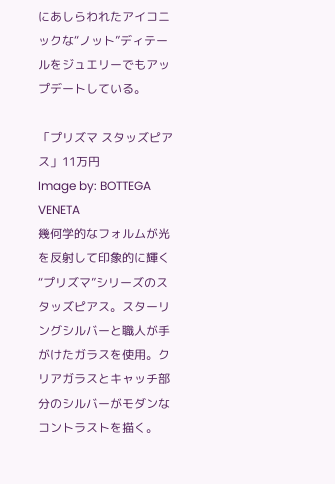にあしらわれたアイコニックな“ノット”ディテールをジュエリーでもアップデートしている。

「プリズマ スタッズピアス」11万円
Image by: BOTTEGA VENETA
幾何学的なフォルムが光を反射して印象的に輝く“プリズマ”シリーズのスタッズピアス。スターリングシルバーと職人が手がけたガラスを使用。クリアガラスとキャッチ部分のシルバーがモダンなコントラストを描く。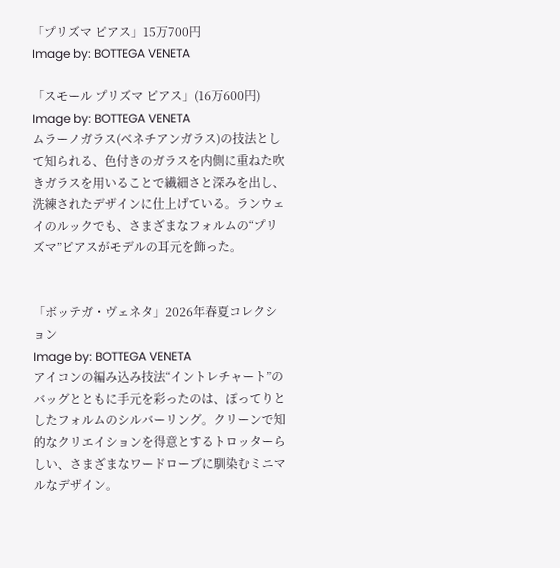「プリズマ ピアス」15万700円
Image by: BOTTEGA VENETA

「スモール プリズマ ピアス」(16万600円)
Image by: BOTTEGA VENETA
ムラーノガラス(ベネチアンガラス)の技法として知られる、色付きのガラスを内側に重ねた吹きガラスを用いることで繊細さと深みを出し、洗練されたデザインに仕上げている。ランウェイのルックでも、さまざまなフォルムの“プリズマ”ピアスがモデルの耳元を飾った。


「ボッテガ・ヴェネタ」2026年春夏コレクション
Image by: BOTTEGA VENETA
アイコンの編み込み技法“イントレチャート”のバッグとともに手元を彩ったのは、ぽってりとしたフォルムのシルバーリング。クリーンで知的なクリエイションを得意とするトロッターらしい、さまざまなワードローブに馴染むミニマルなデザイン。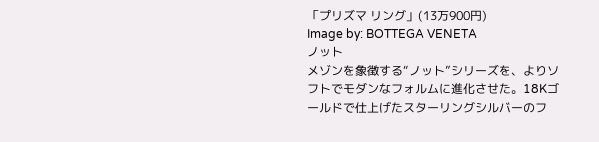「プリズマ リング」(13万900円)
Image by: BOTTEGA VENETA
ノット
メゾンを象徴する“ノット”シリーズを、よりソフトでモダンなフォルムに進化させた。18Kゴールドで仕上げたスターリングシルバーのフ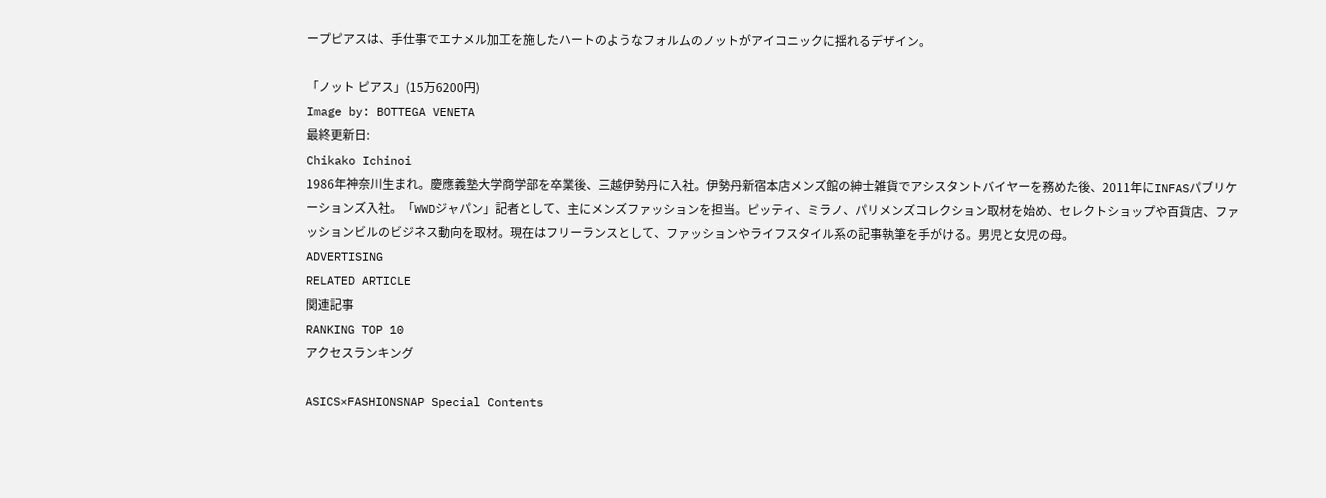ープピアスは、手仕事でエナメル加工を施したハートのようなフォルムのノットがアイコニックに揺れるデザイン。

「ノット ピアス」(15万6200円)
Image by: BOTTEGA VENETA
最終更新日:
Chikako Ichinoi
1986年神奈川生まれ。慶應義塾大学商学部を卒業後、三越伊勢丹に入社。伊勢丹新宿本店メンズ館の紳士雑貨でアシスタントバイヤーを務めた後、2011年にINFASパブリケーションズ入社。「WWDジャパン」記者として、主にメンズファッションを担当。ピッティ、ミラノ、パリメンズコレクション取材を始め、セレクトショップや百貨店、ファッションビルのビジネス動向を取材。現在はフリーランスとして、ファッションやライフスタイル系の記事執筆を手がける。男児と女児の母。
ADVERTISING
RELATED ARTICLE
関連記事
RANKING TOP 10
アクセスランキング

ASICS×FASHIONSNAP Special Contents